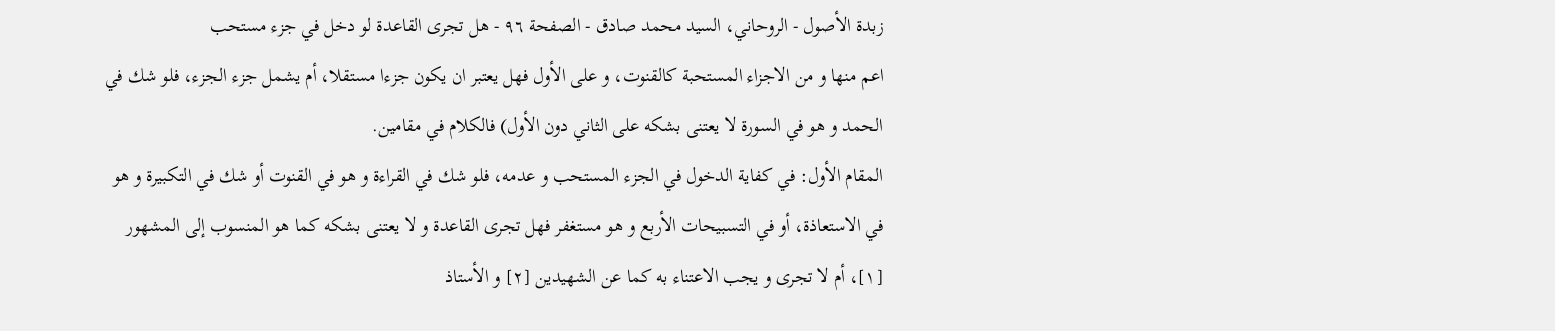زبدة الأصول - الروحاني، السيد محمد صادق - الصفحة ٩٦ - هل تجرى القاعدة لو دخل في جزء مستحب
اعم منها و من الاجزاء المستحبة كالقنوت، و على الأول فهل يعتبر ان يكون جزءا مستقلا، أم يشمل جزء الجزء، فلو شك في الحمد و هو في السورة لا يعتنى بشكه على الثاني دون الأول) فالكلام في مقامين.
المقام الأول: في كفاية الدخول في الجزء المستحب و عدمه، فلو شك في القراءة و هو في القنوت أو شك في التكبيرة و هو في الاستعاذة، أو في التسبيحات الأربع و هو مستغفر فهل تجرى القاعدة و لا يعتنى بشكه كما هو المنسوب إلى المشهور [١]، أم لا تجرى و يجب الاعتناء به كما عن الشهيدين [٢] و الأستاذ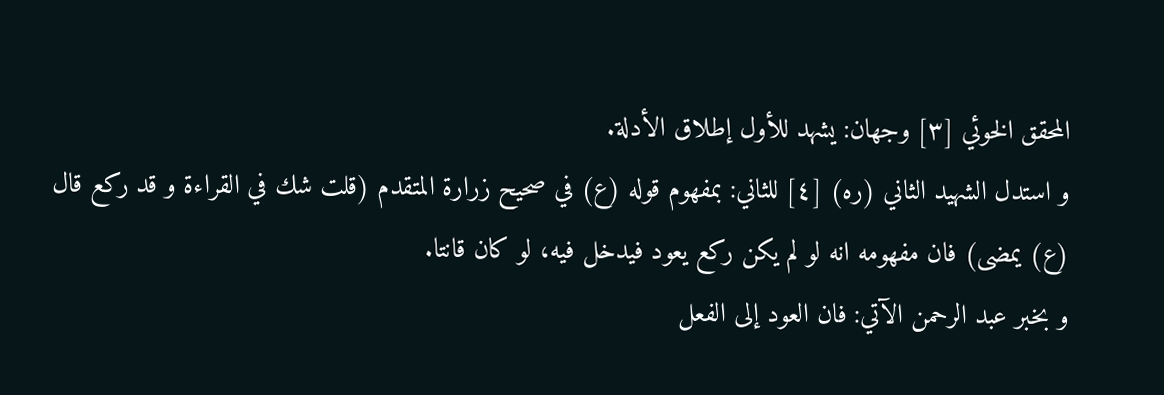المحقق الخوئي [٣] وجهان: يشهد للأول إطلاق الأدلة.
و استدل الشهيد الثاني (ره) [٤] للثاني: بمفهوم قوله (ع) في صحيح زرارة المتقدم (قلت شك في القراءة و قد ركع قال (ع) يمضى) فان مفهومه انه لو لم يكن ركع يعود فيدخل فيه، لو كان قانتا.
و بخبر عبد الرحمن الآتي: فان العود إلى الفعل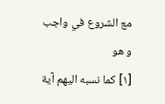مع الشروع في واجب و هو
[١] كما نسبه اليهم آية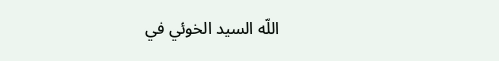اللّه السيد الخوئي في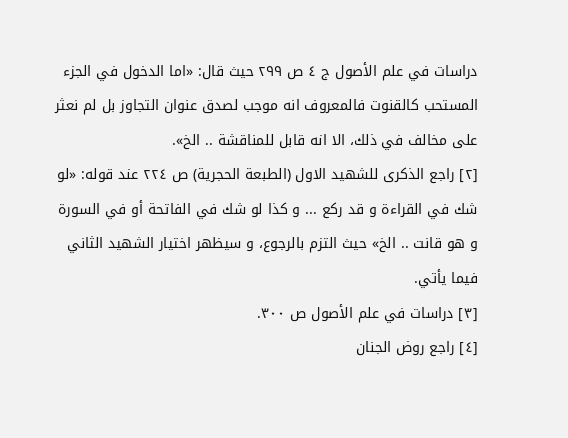دراسات في علم الأصول ج ٤ ص ٢٩٩ حيث قال: «اما الدخول في الجزء المستحب كالقنوت فالمعروف انه موجب لصدق عنوان التجاوز بل لم نعثر على مخالف في ذلك، الا انه قابل للمناقشة .. الخ».
[٢] راجع الذكرى للشهيد الاول (الطبعة الحجرية) ص ٢٢٤ عند قوله: «لو شك في القراءة و قد ركع ... و كذا لو شك في الفاتحة أو في السورة و هو قانت .. الخ» حيث التزم بالرجوع، و سيظهر اختيار الشهيد الثاني فيما يأتي.
[٣] دراسات في علم الأصول ص ٣٠٠.
[٤] راجع روض الجنان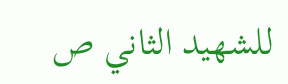للشهيد الثاني ص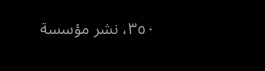٣٥٠، نشر مؤسسة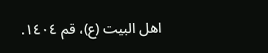اهل البيت (ع)، قم ١٤٠٤.